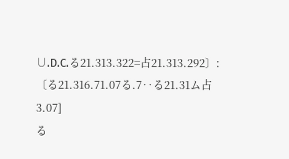∪.D.C.る21.313.322=占21.313.292〕:〔る21.316.71.07る.7‥る21.31ム占3.07]
る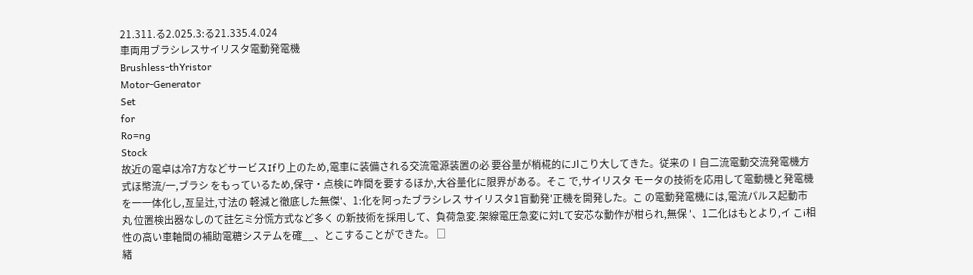21.311.る2.025.3:る21.335.4.024
車両用ブラシレスサイリスタ電動発電機
Brushless-thYristor
Motor-Generator
Set
for
Ro=ng
Stock
故近の電卓は冷7方などサービスIfり上のため,電車に装備される交流電源装置の必 要谷量が梢椛的にJlこり大してきた。従来のⅠ自二流電動交流発電機方式ほ幣流/一,ブラシ をもっているため,保守・点検に咋間を要するほか,大谷量化に限界がある。そこ で,サイリスタ モータの技術を応用して電動機と発電機を一一体化し,亙呈辻,寸法の 軽減と徹底した無傑′、1:化を阿ったブラシレス サイリスタ1盲動発′正機を開発した。こ の電動発電機には,電流パルス起動市丸 位置検出器なしのて註乞ミ分慌方式など多く の新技術を採用して、負荷急変.架線電圧急変に対Lて安芯な動作が柑られ,無保 ′、1二化はもとより,イ こi相性の高い車軸間の補助電糖システムを確__、とこすることができた。 □
緒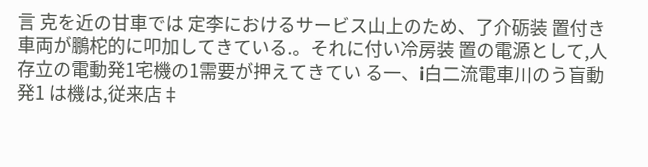言 克を近の甘車では 定李におけるサービス山上のため、了介砺装 置付き車両が鵬柁的に叩加してきている.。それに付い冷房装 置の電源として,人存立の電動発1宅機の1需要が押えてきてい る一、i白二流電車川のう盲動発1 は機は,従来店‡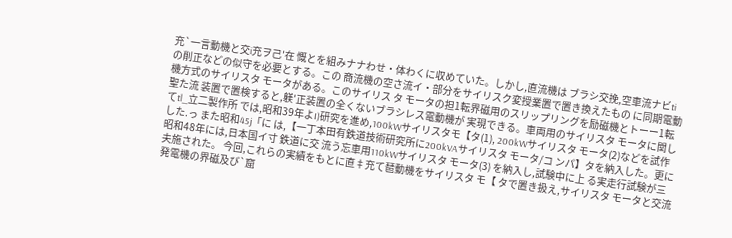充`一言動機と交i充ヲ己′在 慨とを組みナナわせ・体わくに収めていた。しかし,直流機は ブラシ交挽,空車流ナビtiの削正などの似守を必要とする。この 商流機の空さ流イ・部分をサイリスク変授業置で置き換えたもの に同期電動機方式のサイリスタ モータがある。このサイリス タ モータの担1転界磁用のスリップリングを励磁機とトーー1転聖た流 装置で置検すると,躾′正装置の全くないブラシレス電動機が 実現できる。車両用のサイリスタ モータに関してtl_立二製作所 では,昭和39年よI)研究を進め,100kWサイリスタモ【タ(1), 200kWサイリスタ モータ(2)などを試作した.っ また昭和45j「に は,【一丁本田有鉄道技術研究所に200kVAサイリスタ モータ/コ ンパ】タを納入した。更に昭和48年には,日本国イ寸 鉄道に交 流う忘車用110kWサイリスタ モータ(3) を納入し,試験中に上 る実走行試験が三夫施された。 今回,これらの実績をもとに直‡充て琶動機をサイリスタ モ【 タで置き扱え,サイリスタ モータと交流発電機の界磁及び`窟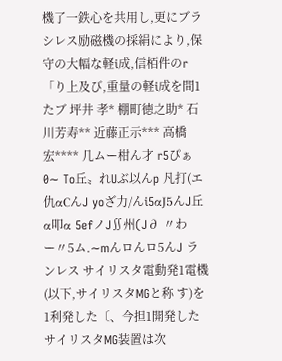機了一鉄心を共用し,更にブラシレス励磁機の採絹により,保 守の大幅な軽i成,信栢件のr「り上及び,重量の軽i成を間1たブ 坪井 孝* 棚町徳之助* 石川芳寿** 近藤正示*** 高橋 宏**** 几ムー柑ん才 r5ぴぁ0∼ To丘〟れUぶ以んp 凡打(エ仇αCんJ yoざ力/んi5αJ5んJ丘α叩α 5efノJ∬州(J∂ 〃わー〃5ム.∼mんロんロ5んJ ランレス サイリスタ電動発1電機(以下,サイリスタMGと称 す)を1利発した〔、今担1開発したサイリスタMG装置は次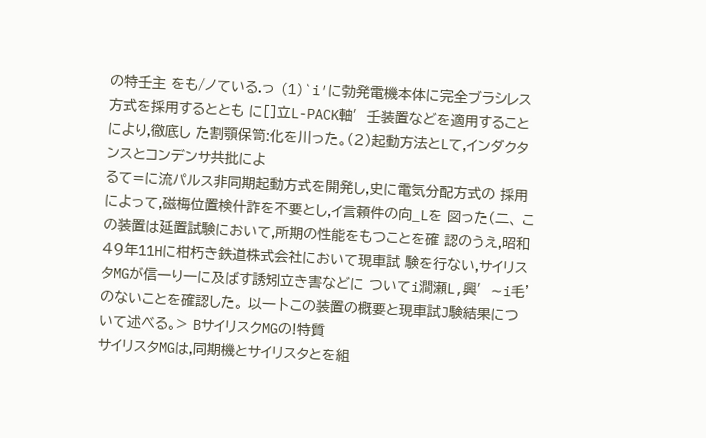の特壬主 をも/ノている.っ (1)`i′に勃発電機本体に完全ブラシレス方式を採用するととも に[]立L-PACK軸′壬装置などを適用することにより,徹底し た割顎保笥:化を川った。(2)起動方法とLて,インダクタンスとコンデンサ共批によ
るて=に流パルス非同期起動方式を開発し,史に電気分配方式の 採用によって,磁梅位置検什詐を不要とし,イ言頼件の向_Lを 図った(二、 この装置は延置試験において,所期の性能をもつことを確 認のうえ,昭和49年11Hに柑朽き鉄道株式会社において現車試 験を行ない,サイリスタMGが信一り一に及ばす誘矧立き害などに ついてi澗瀬L,興′∼i毛'のないことを確認した。 以一卜この装置の概要と現車試J験結果について述べる。> BサイリスクMGの!特質
サイリスタMGは,同期機とサイリスタとを組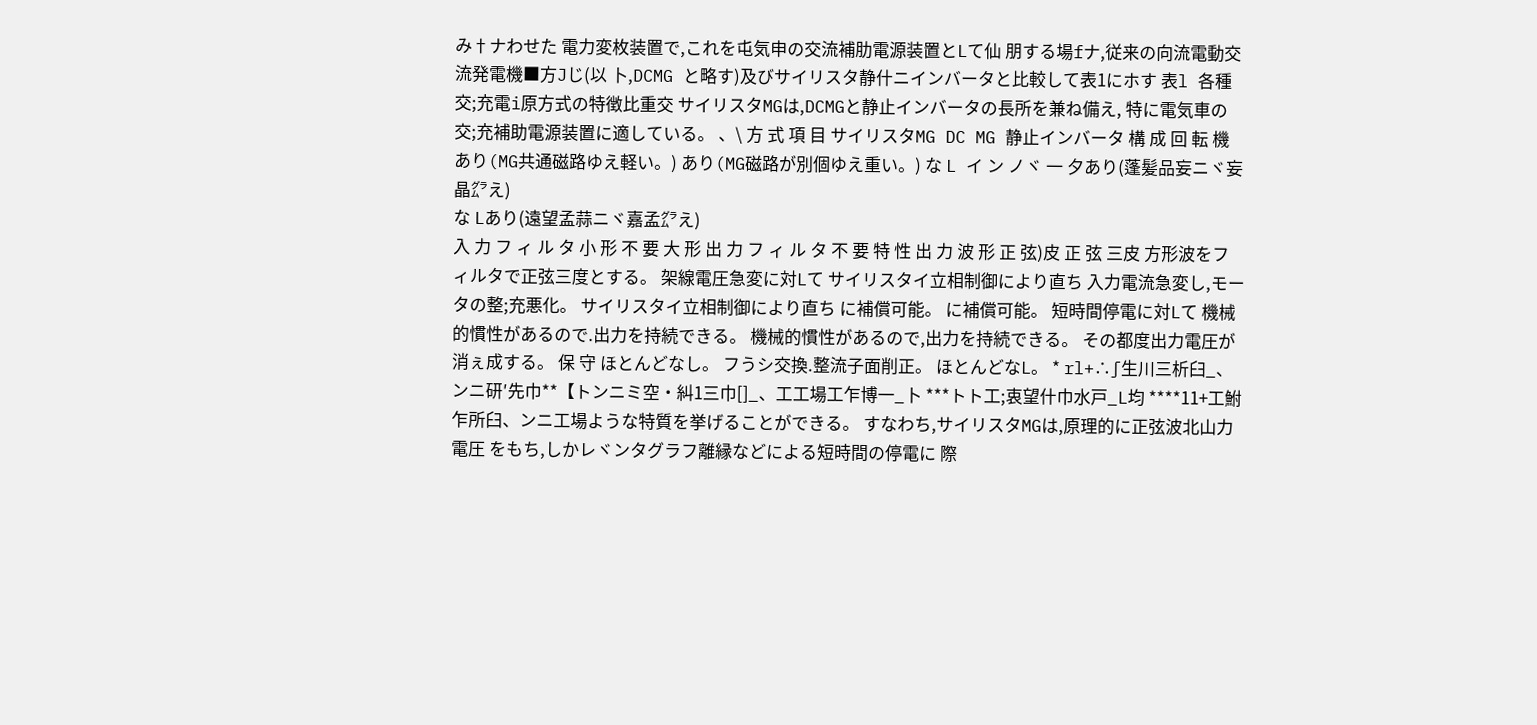み†ナわせた 電力変枚装置で,これを屯気申の交流補肋電源装置とLて仙 朋する場fナ,従来の向流電動交流発電機■方Jじ(以 卜,DCMG と略す)及びサイリスタ静什ニインバータと比較して表1にホす 表l 各種交;充電i原方式の特徴比重交 サイリスタMGは,DCMGと静止インバータの長所を兼ね備え, 特に電気車の交;充補助電源装置に適している。 、\ 方 式 項 目 サイリスタMG DC MG 静止インバータ 構 成 回 転 機 あり(MG共通磁路ゆえ軽い。) あり(MG磁路が別個ゆえ重い。) な L イ ン ノヾ 一 夕あり(蓬髪品妄ニヾ妄晶㌘え)
な Lあり(遠望孟蒜ニヾ嘉孟㌘え)
入 力 フ ィ ル タ 小 形 不 要 大 形 出 力 フ ィ ル タ 不 要 特 性 出 力 波 形 正 弦)皮 正 弦 三皮 方形波をフィルタで正弦三度とする。 架線電圧急変に対Lて サイリスタイ立相制御により直ち 入力電流急変し,モータの整;充悪化。 サイリスタイ立相制御により直ち に補償可能。 に補償可能。 短時間停電に対Lて 機械的慣性があるので.出力を持続できる。 機械的慣性があるので,出力を持続できる。 その都度出力電圧が消ぇ成する。 保 守 ほとんどなし。 フうシ交換.整流子面削正。 ほとんどなL。 * rl+∴∫生川三析臼_、ンニ研′先巾**【トンニミ空・糾1三巾[]_、工工場工乍博一_卜 ***トト工;衷望什巾水戸_L均 ****11+工鮒乍所臼、ンニ工場ような特質を挙げることができる。 すなわち,サイリスタMGは,原理的に正弦波北山力電圧 をもち,しかレヾンタグラフ離縁などによる短時間の停電に 際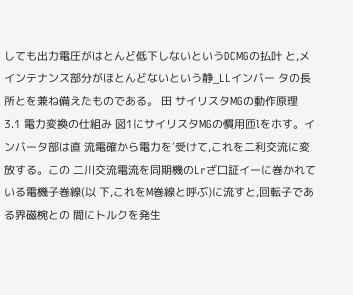しても出力電圧がはとんど低下しないというDCMGの払叶 と,メインテナンス部分がほとんどないという静_LLインバー タの長所とを兼ね備えたものである。 田 サイリスタMGの動作原理 3.1 電力変換の仕組み 図1にサイリスタMGの慣用匝lをホす。インバータ部は直 流電確から電力を′受けて,これを二利交流に変放する。この 二川交流電流を同期機のLrざ口証イーに巻かれている電機子巻線(以 下,これをM巻線と呼ぶ)に流すと,回転子である界磁椀との 間にトルクを発生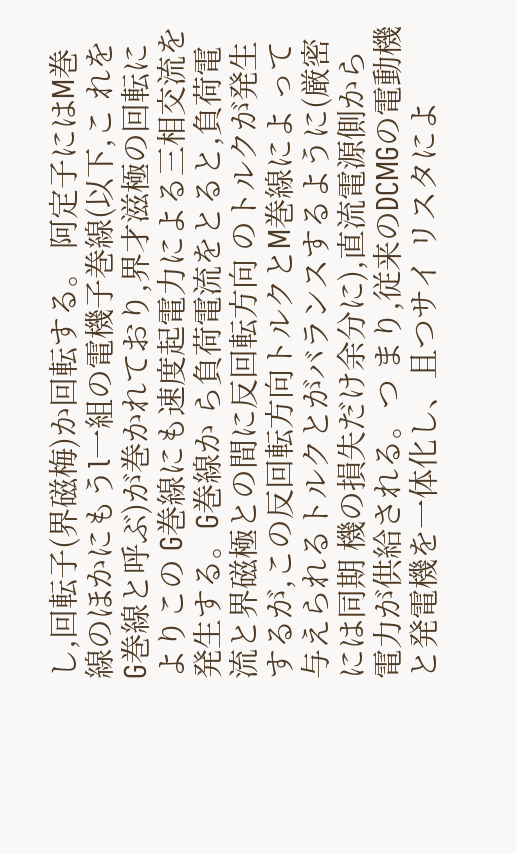し,回転子(界磁梅)か回転する。 阿定子にはM巻線のほかにもうl一組の電機子巻線(以下,こ れをG巻線と呼ぶ)が巻かれており,界才滋極の回転によりこの G巻線にも速度起電力による三相交流を発生する。G巻線か ら負荷電流をとると,負荷電流と界磁極との間に反回転方向 のトルクが発生するが,この反回転方向トルクとM巻線によ って与えられるトルクとがバランスするように(厳密には同期 機の損失だけ余分に),直流電源側から電力が供給される。つ まり,従来のDCMGの電動機と発電機を一体化し、且つサイ リスタによ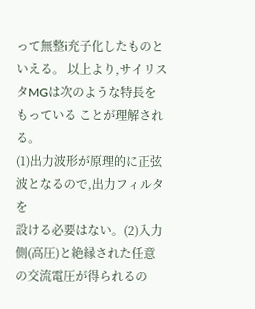って無整i充子化したものといえる。 以上より,サイリスタMGは次のような特長をもっている ことが理解される。
(1)出力波形が原理的に正弦波となるので,出力フィルタを
設ける必要はない。(2)入力側(高圧)と絶縁された任意の交流電圧が得られるの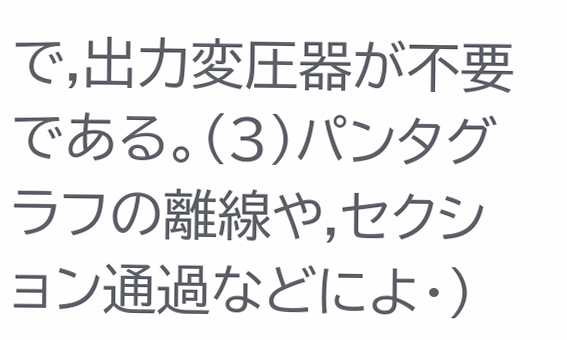で,出力変圧器が不要である。(3)パンタグラフの離線や,セクション通過などによ・)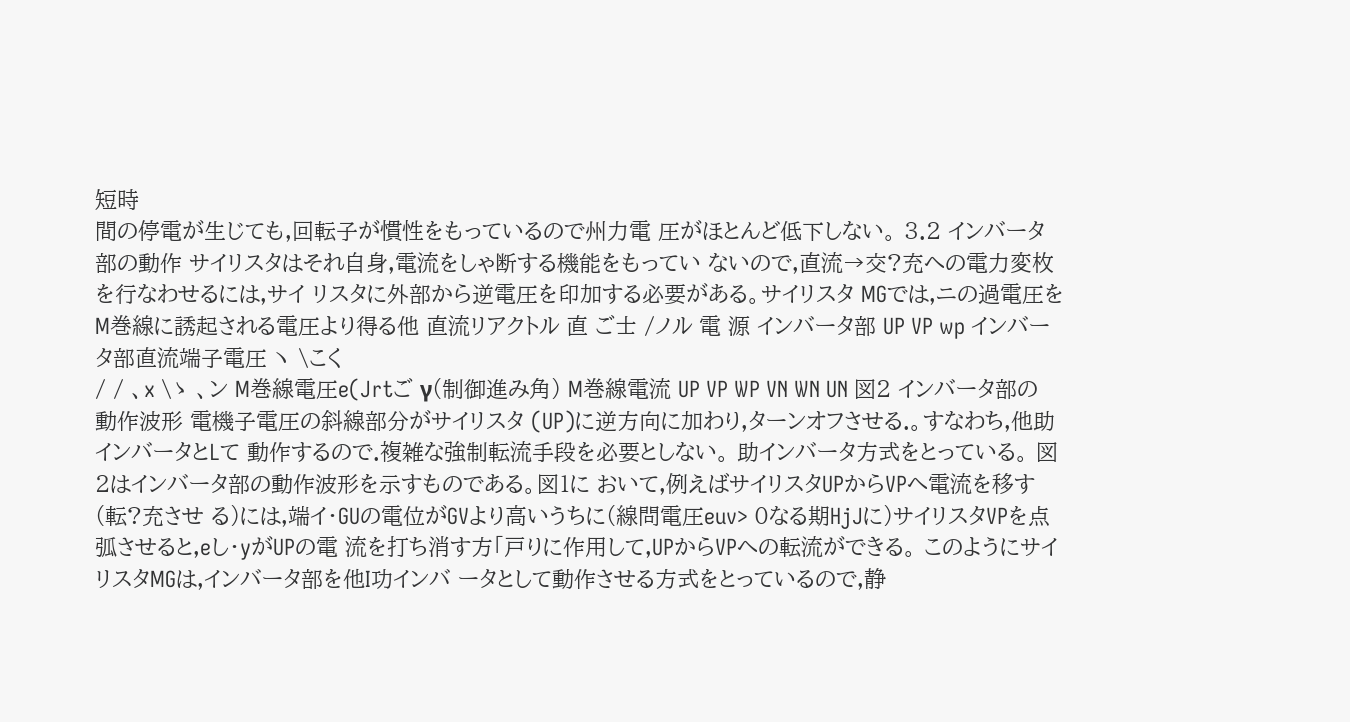短時
間の停電が生じても,回転子が慣性をもっているので州力電 圧がほとんど低下しない。 3.2 インバータ部の動作 サイリスタはそれ自身,電流をしゃ断する機能をもってい ないので,直流→交?充への電力変枚を行なわせるには,サイ リスタに外部から逆電圧を印加する必要がある。サイリスタ MGでは,ニの過電圧をM巻線に誘起される電圧より得る他 直流リアクトル 直 ご士 /ノル 電 源 インバータ部 UP VP wp インバータ部直流端子電圧 ヽ \こく
/ / 、x \ゝ 、ン M巻線電圧e(Jrtご γ(制御進み角) M巻線電流 UP VP WP VN WN UN 図2 インバータ部の動作波形 電機子電圧の斜線部分がサイリスタ (UP)に逆方向に加わり,ターンオフさせる.。すなわち,他助インバータとLて 動作するので.複雑な強制転流手段を必要としない。 助インバータ方式をとっている。 図2はインバータ部の動作波形を示すものである。図1に おいて,例えばサイリスタUPからVPへ電流を移す(転?充させ る)には,端イ・GUの電位がGVより高いうちに(線問電圧euv> 0なる期HjJに)サイリスタVPを点弧させると,eし・yがUPの電 流を打ち消す方「戸りに作用して,UPからVPへの転流ができる。 このようにサイリスタMGは,インバータ部を他I功インバ ータとして動作させる方式をとっているので,静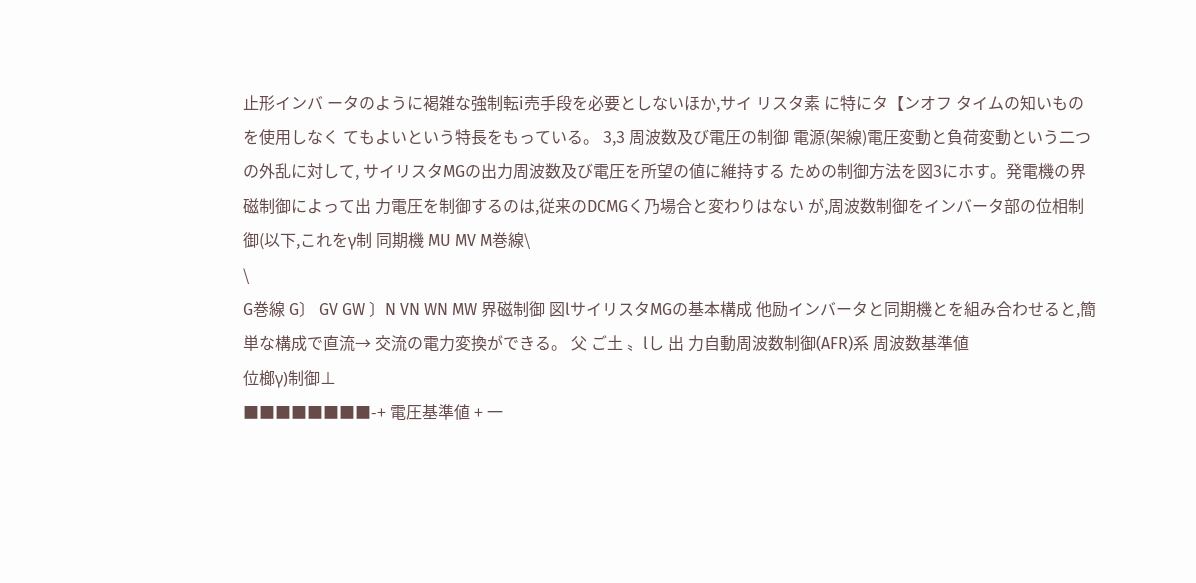止形インバ ータのように褐雑な強制転i売手段を必要としないほか,サイ リスタ素 に特にタ【ンオフ タイムの知いものを使用しなく てもよいという特長をもっている。 3,3 周波数及び電圧の制御 電源(架線)電圧変動と負荷変動という二つの外乱に対して, サイリスタMGの出力周波数及び電圧を所望の値に維持する ための制御方法を図3にホす。発電機の界磁制御によって出 力電圧を制御するのは,従来のDCMGく乃場合と変わりはない が,周波数制御をインバータ部の位相制御(以下,これをγ制 同期機 MU MV M巻線\
\
G巻線 G〕 GV GW 〕N VN WN MW 界磁制御 図lサイリスタMGの基本構成 他励インバータと同期機とを組み合わせると,簡単な構成で直流→ 交流の電力変換ができる。 父 ご土 〟lし 出 力自動周波数制御(AFR)系 周波数基準値
位榔γ)制御⊥
■■■■■■■■-+ 電圧基準値 + 一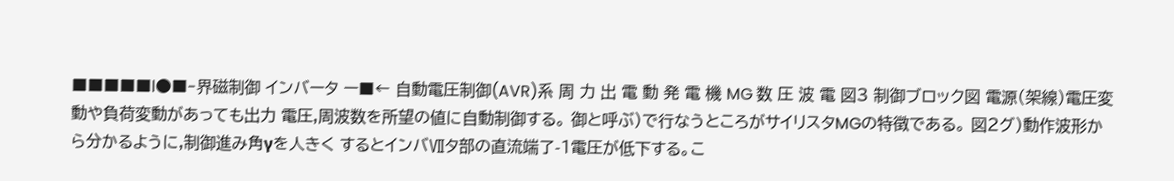■■■■■l●■-界磁制御 インバータ ー■← 自動電圧制御(AVR)系 周 力 出 電 動 発 電 機 MG 数 圧 波 電 図3 制御ブロック図 電源(架線)電圧変動や負荷変動があっても出力 電圧,周波数を所望の値に自動制御する。 御と呼ぶ)で行なうところがサイリスタMGの特徴である。 図2グ)動作波形から分かるように,制御進み角γを人きく するとインバⅦタ部の直流端了-1電圧が低下する。こ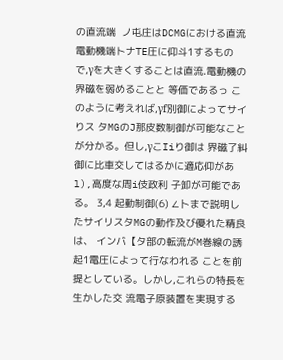の直流端  ノ屯庄はDCMGにおける直流電動機端トナTE圧に仰斗1するもの で,γを大きくすることは直流.電動機の界磁を弱めることと 等価であるっ このように考えれば,γf別御によってサイりス タMGのJ那皮数制御が可能なことが分かる。但し,γこIiり御は 界磁了糾御に比車交してはるかに適応仰があl),高度な周i伎政利 子卸が可能である。 3,4 起動制御(6) ∠卜まで説明したサイリスタMGの動作及び優れた精良は、 インバ【タ部の転流がM巻線の誘起1電圧によって行なわれる ことを前提としている。しかし,これらの特長を生かした交 流電子原装置を実現する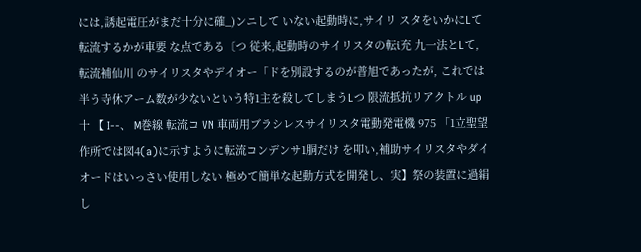には,誘起電圧がまだ十分に確_)ンニして いない起動時に,サイリ スタをいかにLて転流するかが車要 な点である〔つ 従来,起動時のサイリスタの転i充 九一法とLて,転流補仙川 のサイリスタやデイオー「ドを別設するのが普旭であったが, これでは半う寺休アーム数が少ないという特1主を殺してしまうLつ 限流抵抗リアクトル up 十 【 I--、 M巻線 転流コ VN 車両用ブラシレスサイリスタ電動発電機 975 「1立聖望作所では図4(a)に示すように転流コンデンサ1胴だけ を叩い,補助サイリスタやダイオードはいっさい使用しない 極めて簡単な起動方式を開発し、実】祭の装置に過絹し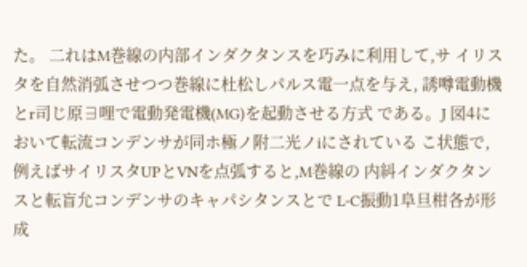た。 二れはM巻線の内部インダクタンスを巧みに利用して,サ イリスタを自然消弧させつつ巻線に杜松しパルス電一点を与え, 誘噂電動機とr司じ原∃哩で電動発電機(MG)を起動させる方式 である。J 図4において転流コンデンサが同ホ極ノ附二光ノiにされている こ状態で,例えばサイリスタUPとVNを点弧すると,M巻線の 内糾インダクタンスと転盲允コンデンサのキャパシタンスとで L-C振動1阜旦柑各が形成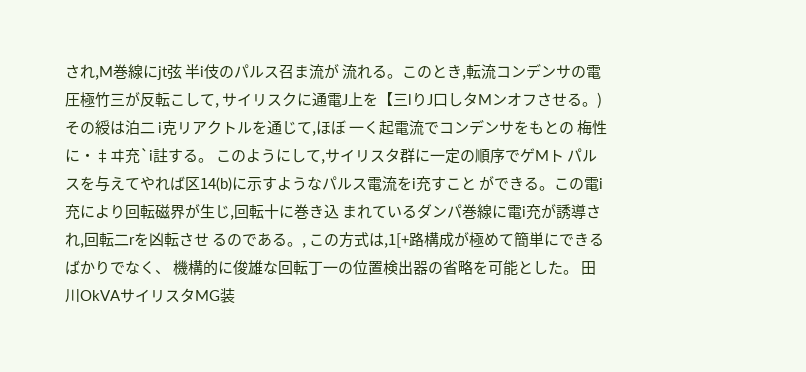され,M巻線にjt弦 半i伎のパルス召ま流が 流れる。このとき,転流コンデンサの電圧極竹三が反転こして, サイリスクに通電J上を【三lりJ口しタMンオフさせる。)その綬は泊二 i克リアクトルを通じて,ほぼ 一く起電流でコンデンサをもとの 梅性に・‡ヰ充`i註する。 このようにして,サイリスタ群に一定の順序でゲMト パル スを与えてやれば区14(b)に示すようなパルス電流をi充すこと ができる。この電i充により回転磁界が生じ,回転十に巻き込 まれているダンパ巻線に電i充が誘導され,回転二rを凶転させ るのである。, この方式は,1[+路構成が極めて簡単にできるばかりでなく、 機構的に俊雄な回転丁一の位置検出器の省略を可能とした。 田川OkVAサイリスタMG装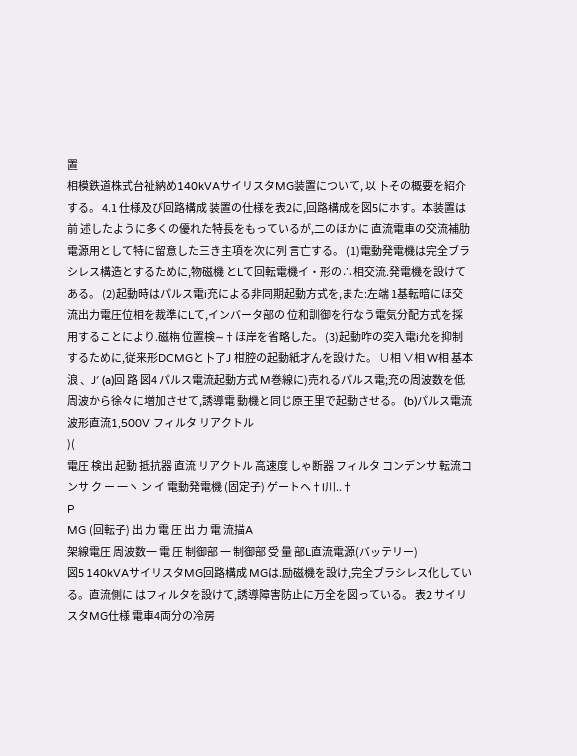置
相模鉄道株式台祉納め140kVAサイリスタMG装置について, 以 卜その概要を紹介する。 4.1 仕様及び回路構成 装置の仕様を表2に,回路構成を図5にホす。本装置は前 述したように多くの優れた特長をもっているが,二のほかに 直流電車の交流補肋電源用として特に留意した三き主項を次に列 言亡する。 (1)電動発電機は完全ブラシレス構造とするために,物磁機 とLて回転電機イ・形の∴相交流.発電機を設けてある。 (2)起動時はパルス電i充による非同期起動方式を,また:左端 1基転暗にほ交流出力電圧位相を裁準にLて,インバータ部の 位和訓御を行なう電気分配方式を採用することにより.磁栴 位置検∼†ほ岸を省略した。 (3)起動咋の突入電i允を抑制するために,従来形DCMGと卜了J 柑腔の起動紙才んを設けた。 ∪相 ∨相 W相 基本浪 、J′ (a)回 路 図4 パルス電流起動方式 M巻線に)売れるパルス電;充の周波数を低周波から徐々に増加させて,誘導電 動機と同じ原王里で起動させる。 (b)パルス電流波形直流1,500V フィルタ リアクトル
)(
電圧 検出 起動 抵抗器 直流 リアクトル 高速度 しゃ断器 フィルタ コンデンサ 転流コ ンサ ク ー 一ヽ ン イ 電動発電機 (固定子) ゲートヘ†l川..†
P
MG (回転子) 出 力 電 圧 出 力 電 流描A
架線電圧 周波数一 電 圧 制御部 一 制御部 受 量 部L直流電源(バッテリー)
図5 140kVAサイリスタMG回路構成 MGは.励磁機を設け,完全ブラシレス化している。直流側に はフィルタを設けて,誘導障害防止に万全を図っている。 表2 サイリスタMG仕様 電車4両分の冷房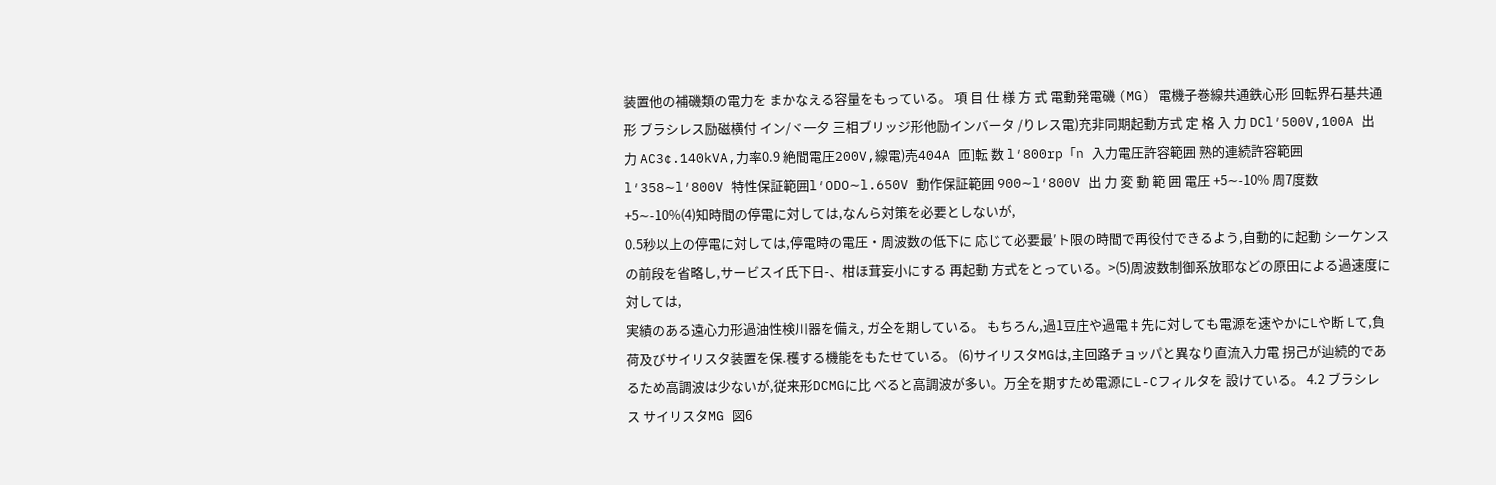装置他の補磯類の電力を まかなえる容量をもっている。 項 目 仕 様 方 式 電動発電磯 (MG) 電機子巻線共通鉄心形 回転界石基共通形 ブラシレス励磁横付 イン/ヾ一夕 三相ブリッジ形他励インバータ /りレス電)充非同期起動方式 定 格 入 力 DCl′500V,100A 出 力 AC3¢.140kVA,力率0.9 絶間電圧200V,線電)売404A 匝]転 数 l′800rp「n 入力電圧許容範囲 熟的連続許容範囲 l′358∼l′800V 特性保証範囲l′ODO∼l.650V 動作保証範囲 900∼l′800V 出 力 変 動 範 囲 電圧 +5∼-10% 周7度数 +5∼-10%(4)知時間の停電に対しては,なんら対策を必要としないが,
0.5秒以上の停電に対しては,停電時の電圧・周波数の低下に 応じて必要最′ト限の時間で再役付できるよう,自動的に起動 シーケンスの前段を省略し,サービスイ氏下日-、柑ほ茸妄小にする 再起動 方式をとっている。>(5)周波数制御系放耶などの原田による過速度に対しては,
実績のある遠心力形過油性検川器を備え, ガ仝を期している。 もちろん,過1豆庄や過電‡先に対しても電源を速やかにLや断 Lて,負荷及びサイリスタ装置を保.穫する機能をもたせている。 (6)サイリスタMGは,主回路チョッパと異なり直流入力電 拐己が辿続的であるため高調波は少ないが,従来形DCMGに比 べると高調波が多い。万全を期すため電源にL-Cフィルタを 設けている。 4.2 ブラシレス サイリスタMG 図6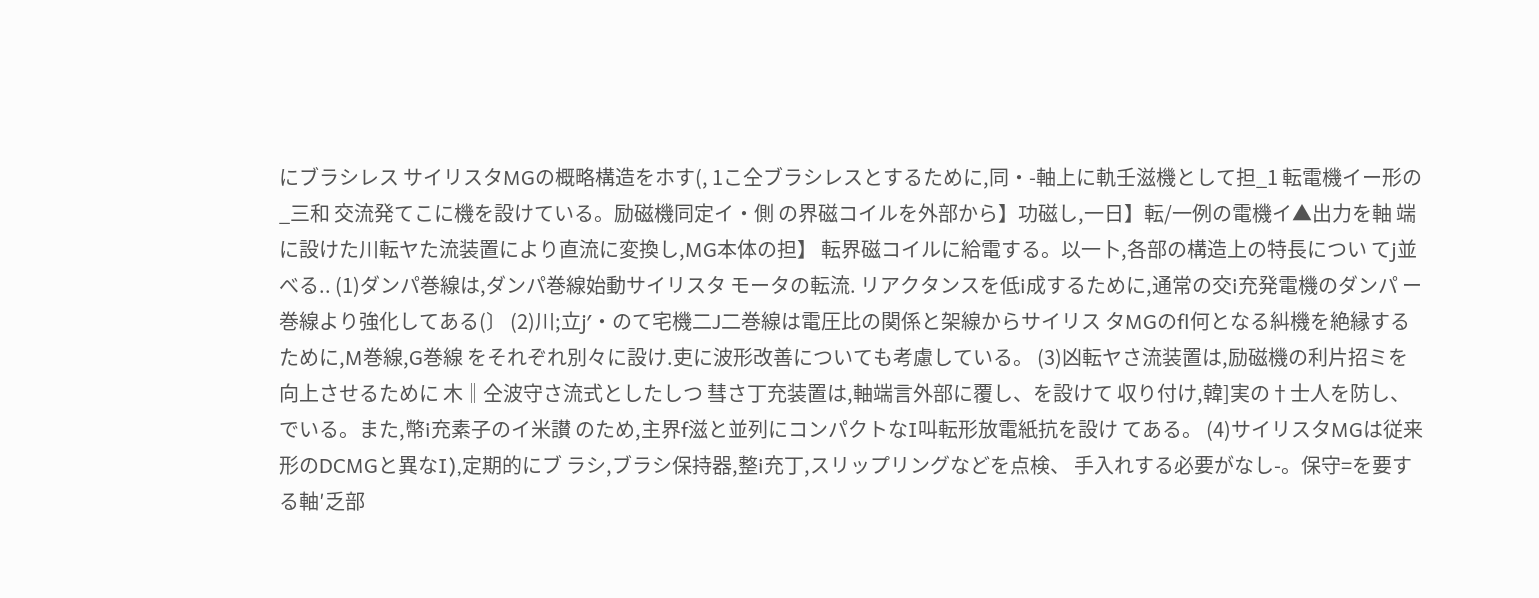にブラシレス サイリスタMGの概略構造をホす(, 1こ仝ブラシレスとするために,同・-軸上に軌壬滋機として担_1 転電機イー形の_三和 交流発てこに機を設けている。励磁機同定イ・側 の界磁コイルを外部から】功磁し,一日】転/一例の電機イ▲出力を軸 端に設けた川転ヤた流装置により直流に変換し,MG本体の担】 転界磁コイルに給電する。以一卜,各部の構造上の特長につい てj並べる.. (1)ダンパ巻線は,ダンパ巻線始動サイリスタ モータの転流. リアクタンスを低i成するために,通常の交i充発電機のダンパ ー巻線より強化してある(〕 (2)川;立j′・のて宅機二J二巻線は電圧比の関係と架線からサイリス タMGのfl何となる糾機を絶縁するために,M巻線,G巻線 をそれぞれ別々に設け.吏に波形改善についても考慮している。 (3)凶転ヤさ流装置は,励磁機の利片招ミを向上させるために 木‖仝波守さ流式としたしつ 彗さ丁充装置は,軸端言外部に覆し、を設けて 収り付け,韓]実の†士人を防し、でいる。また,幣i充素子のイ米讃 のため,主界f滋と並列にコンパクトなI叫転形放電紙抗を設け てある。 (4)サイリスタMGは従来形のDCMGと異なI),定期的にブ ラシ,ブラシ保持器,整i充丁,スリップリングなどを点検、 手入れする必要がなし-。保守=を要する軸′乏部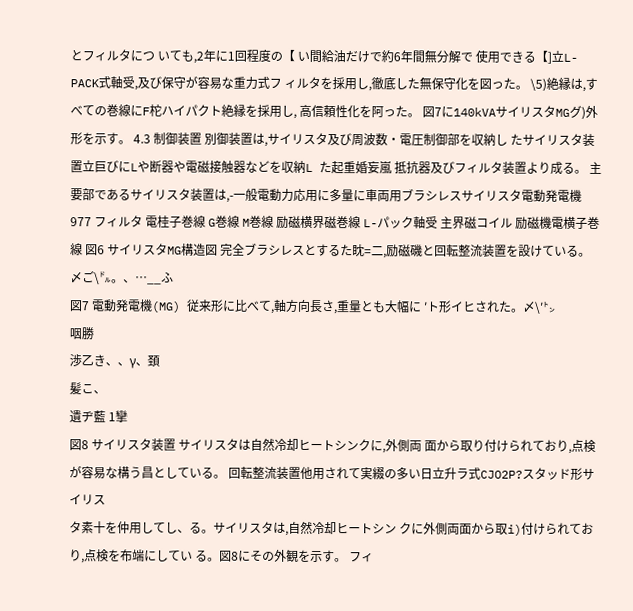とフィルタにつ いても,2年に1回程度の【 い間給油だけで約6年間無分解で 使用できる【]立L-PACK式軸受,及び保守が容易な重力式フ ィルタを採用し,徹底した無保守化を図った。 \5)絶縁は,すべての巻線にF柁ハイパクト絶縁を採用し, 高信頼性化を阿った。 図7に140kVAサイリスタMGグ)外形を示す。 4.3 制御装置 別御装置は,サイリスタ及び周波数・電圧制御部を収納し たサイリスタ装置立巨びにLや断器や電磁接触器などを収納L た起重婚妄嵐 抵抗器及びフィルタ装置より成る。 主要部であるサイリスタ装置は,-一般電動力応用に多量に車両用ブラシレスサイリスタ電動発電機 977 フィルタ 電桂子巻線 G巻線 M巻線 励磁横界磁巻線 L-パック軸受 主界磁コイル 励磁機電横子巻線 図6 サイリスタMG構造図 完全ブラシレスとするた眈=二,励磁磯と回転整流装置を設けている。
〆ご\㌦。、…__ふ
図7 電動発電機(MG) 従来形に比べて,軸方向長さ,重量とも大幅に ′ト形イヒされた。〆\′㌧
咽勝
渉乙き、、γ、頚
髪こ、
遺ヂ藍 1攣
図8 サイリスタ装置 サイリスタは自然冷却ヒートシンクに,外側両 面から取り付けられており,点検が容易な構う昌としている。 回転整流装置他用されて実綴の多い日立升ラ式CJO2P?スタッド形サイリス
タ素十を仲用してし、る。サイリスタは,自然冷却ヒートシン クに外側両面から取i)付けられており,点検を布端にしてい る。図8にその外観を示す。 フィ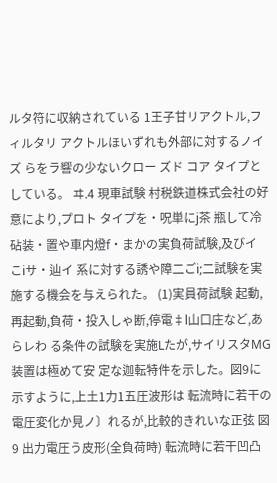ルタ符に収納されている 1王子甘リアクトル,フィルタリ アクトルほいずれも外部に対するノイズ らをラ響の少ないクロー ズド コア タイプと している。 ヰ.4 現車試験 村税鉄道株式会社の好意により,プロト タイプを・呪単にj茶 瓶して冷砧装・置や車内燈f・まかの実負荷試験,及びイ こiサ・辿イ 系に対する誘や障二ごi;二試験を実施する機会を与えられた。 (1)実員荷試験 起動,再起動,負荷・投入しゃ断,停電‡l山口庄など,あらレわ る条件の試験を実施Lたが,サイリスタMG装置は極めて安 定な迦転特件を示した。図9に示すように,上土1力1五圧波形は 転流時に若干の電圧変化か見ノ〕れるが,比較的きれいな正弦 図9 出力電圧う皮形(全負荷時) 転流時に若干凹凸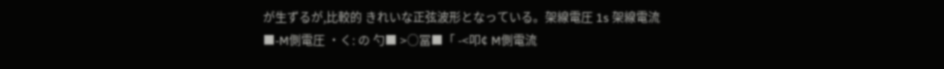が生ずるが,比較的 きれいな正弦波形となっている。架線電圧 1s 架線電流 ■-M側電圧 ・く: の 勺■ >○冨■「 -<叩¢ M側電流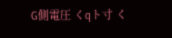G側電圧 くqト寸 く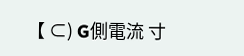【 ⊂) G側電流 寸